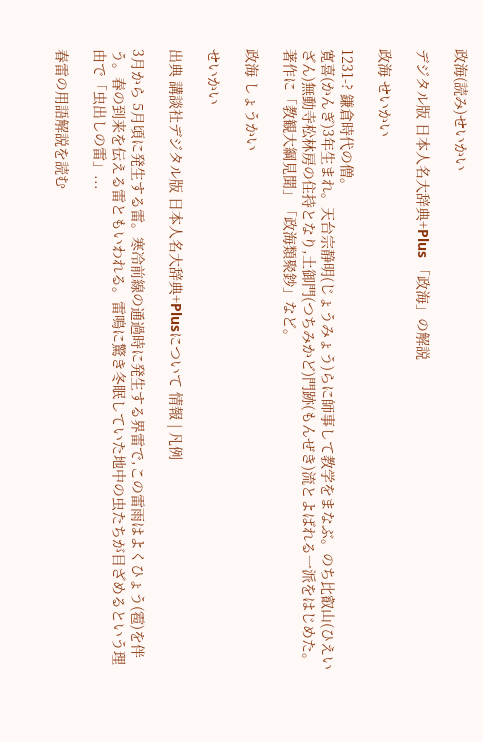政海(読み)せいかい

デジタル版 日本人名大辞典+Plus 「政海」の解説

政海 せいかい

1231-? 鎌倉時代の僧。
寛喜(かんぎ)3年生まれ。天台宗静明(じょうみょう)らに師事して教学をまなぶ。のち比叡山(ひえいざん)無動寺松林房の住持となり,土御門(つちみかど)門跡(もんぜき)流とよばれる一派をはじめた。著作に「教観大綱見聞」「政海類聚鈔」など。

政海 しょうかい

せいかい

出典 講談社デジタル版 日本人名大辞典+Plusについて 情報 | 凡例

3月から 5月頃に発生する雷。寒冷前線の通過時に発生する界雷で,この雷雨はよくひょう(雹)を伴う。春の到来を伝える雷ともいわれる。雷鳴に驚き冬眠していた地中の虫たちが目ざめるという理由で「虫出しの雷」...

春雷の用語解説を読む